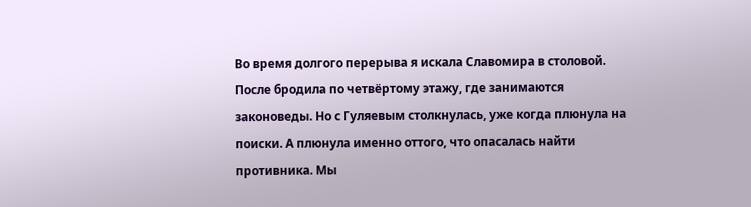Во время долгого перерыва я искала Славомира в столовой. После бродила по четвёртому этажу, где занимаются законоведы. Но с Гуляевым столкнулась, уже когда плюнула на поиски. А плюнула именно оттого, что опасалась найти противника. Мы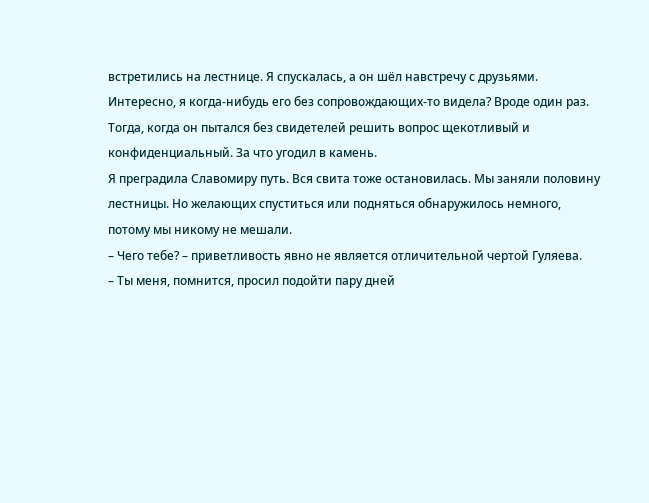встретились на лестнице. Я спускалась, а он шёл навстречу с друзьями. Интересно, я когда-нибудь его без сопровождающих-то видела? Вроде один раз. Тогда, когда он пытался без свидетелей решить вопрос щекотливый и конфиденциальный. За что угодил в камень.
Я преградила Славомиру путь. Вся свита тоже остановилась. Мы заняли половину лестницы. Но желающих спуститься или подняться обнаружилось немного, потому мы никому не мешали.
– Чего тебе? – приветливость явно не является отличительной чертой Гуляева.
– Ты меня, помнится, просил подойти пару дней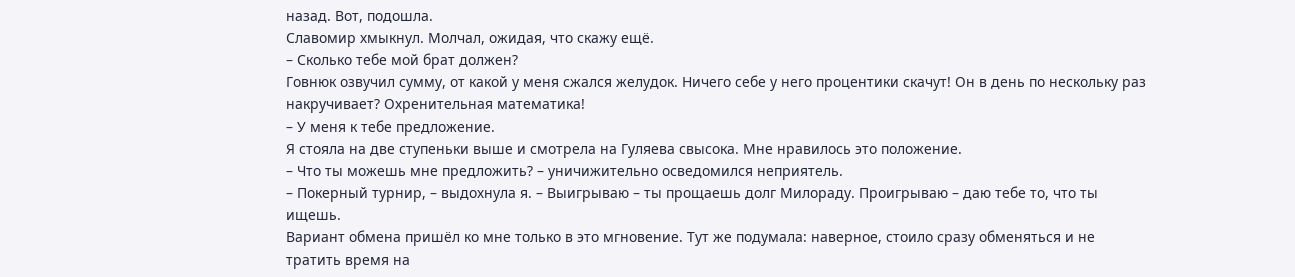назад. Вот, подошла.
Славомир хмыкнул. Молчал, ожидая, что скажу ещё.
– Сколько тебе мой брат должен?
Говнюк озвучил сумму, от какой у меня сжался желудок. Ничего себе у него процентики скачут! Он в день по нескольку раз накручивает? Охренительная математика!
– У меня к тебе предложение.
Я стояла на две ступеньки выше и смотрела на Гуляева свысока. Мне нравилось это положение.
– Что ты можешь мне предложить? – уничижительно осведомился неприятель.
– Покерный турнир, – выдохнула я. – Выигрываю – ты прощаешь долг Милораду. Проигрываю – даю тебе то, что ты ищешь.
Вариант обмена пришёл ко мне только в это мгновение. Тут же подумала: наверное, стоило сразу обменяться и не тратить время на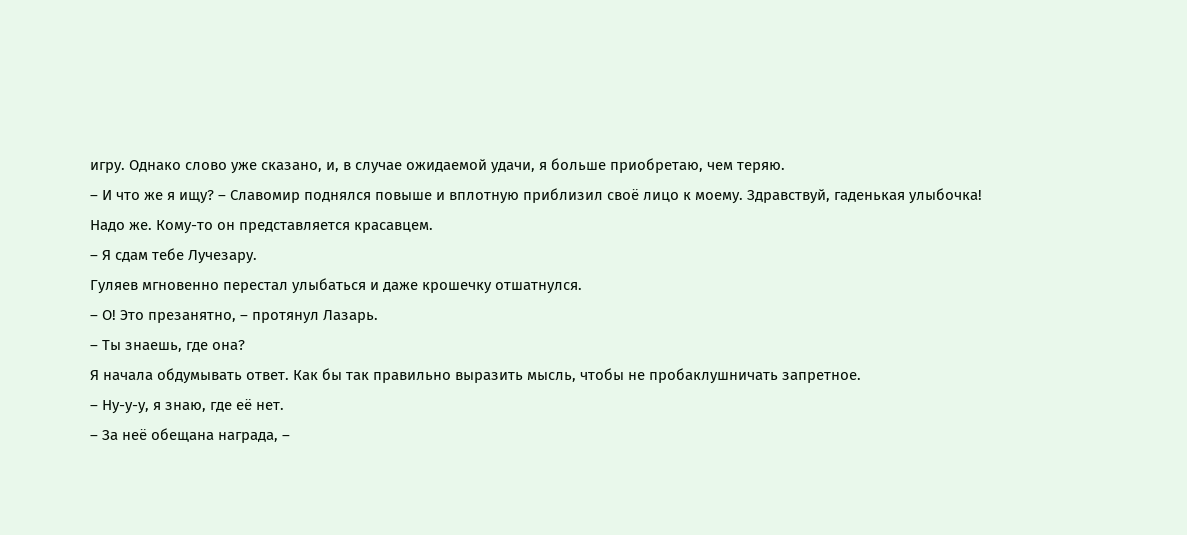игру. Однако слово уже сказано, и, в случае ожидаемой удачи, я больше приобретаю, чем теряю.
– И что же я ищу? – Славомир поднялся повыше и вплотную приблизил своё лицо к моему. Здравствуй, гаденькая улыбочка!
Надо же. Кому-то он представляется красавцем.
– Я сдам тебе Лучезару.
Гуляев мгновенно перестал улыбаться и даже крошечку отшатнулся.
– О! Это презанятно, – протянул Лазарь.
– Ты знаешь, где она?
Я начала обдумывать ответ. Как бы так правильно выразить мысль, чтобы не пробаклушничать запретное.
– Ну-у-у, я знаю, где её нет.
– За неё обещана награда, –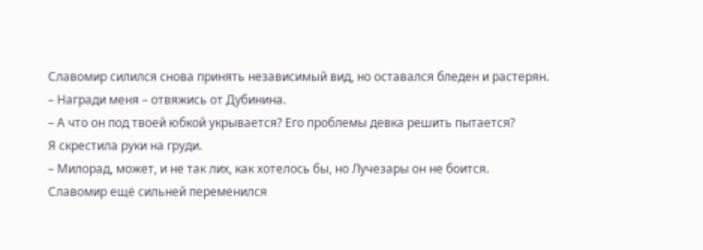Славомир силился снова принять независимый вид, но оставался бледен и растерян.
– Награди меня – отвяжись от Дубинина.
– А что он под твоей юбкой укрывается? Его проблемы девка решить пытается?
Я скрестила руки на груди.
– Милорад, может, и не так лих, как хотелось бы, но Лучезары он не боится.
Славомир ещё сильней переменился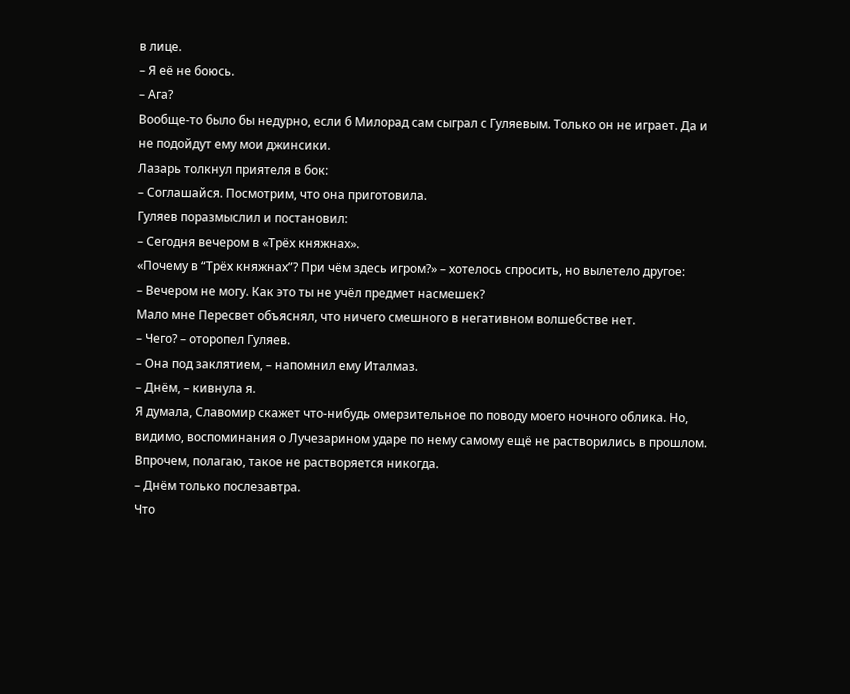в лице.
– Я её не боюсь.
– Ага?
Вообще-то было бы недурно, если б Милорад сам сыграл с Гуляевым. Только он не играет. Да и не подойдут ему мои джинсики.
Лазарь толкнул приятеля в бок:
– Соглашайся. Посмотрим, что она приготовила.
Гуляев поразмыслил и постановил:
– Сегодня вечером в «Трёх княжнах».
«Почему в “Трёх княжнах”? При чём здесь игром?» – хотелось спросить, но вылетело другое:
– Вечером не могу. Как это ты не учёл предмет насмешек?
Мало мне Пересвет объяснял, что ничего смешного в негативном волшебстве нет.
– Чего? – оторопел Гуляев.
– Она под заклятием, – напомнил ему Италмаз.
– Днём, – кивнула я.
Я думала, Славомир скажет что-нибудь омерзительное по поводу моего ночного облика. Но, видимо, воспоминания о Лучезарином ударе по нему самому ещё не растворились в прошлом. Впрочем, полагаю, такое не растворяется никогда.
– Днём только послезавтра.
Что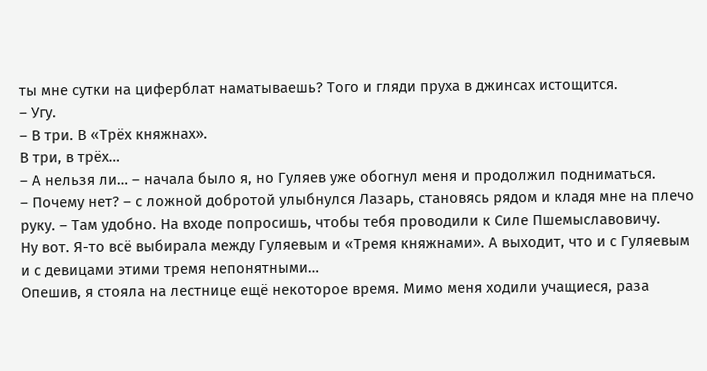ты мне сутки на циферблат наматываешь? Того и гляди пруха в джинсах истощится.
– Угу.
– В три. В «Трёх княжнах».
В три, в трёх…
– А нельзя ли… – начала было я, но Гуляев уже обогнул меня и продолжил подниматься.
– Почему нет? – с ложной добротой улыбнулся Лазарь, становясь рядом и кладя мне на плечо руку. – Там удобно. На входе попросишь, чтобы тебя проводили к Силе Пшемыславовичу.
Ну вот. Я-то всё выбирала между Гуляевым и «Тремя княжнами». А выходит, что и с Гуляевым и с девицами этими тремя непонятными…
Опешив, я стояла на лестнице ещё некоторое время. Мимо меня ходили учащиеся, раза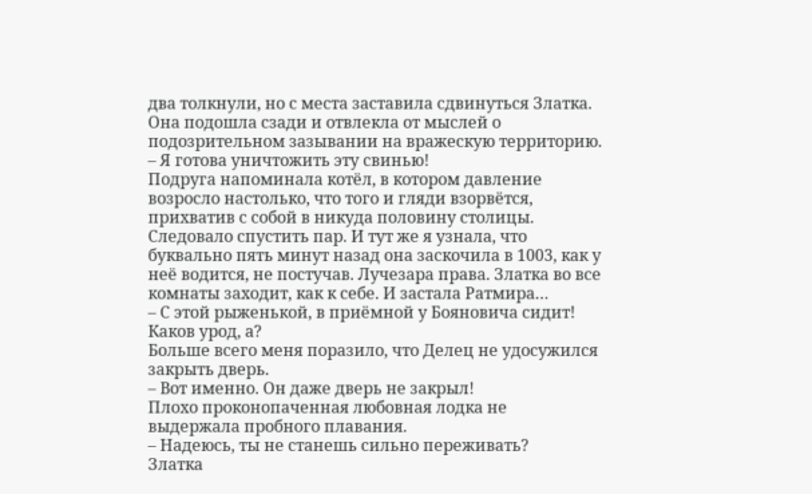два толкнули, но с места заставила сдвинуться Златка. Она подошла сзади и отвлекла от мыслей о подозрительном зазывании на вражескую территорию.
– Я готова уничтожить эту свинью!
Подруга напоминала котёл, в котором давление возросло настолько, что того и гляди взорвётся, прихватив с собой в никуда половину столицы. Следовало спустить пар. И тут же я узнала, что буквально пять минут назад она заскочила в 1003, как у неё водится, не постучав. Лучезара права. Златка во все комнаты заходит, как к себе. И застала Ратмира…
– С этой рыженькой, в приёмной у Бояновича сидит! Каков урод, а?
Больше всего меня поразило, что Делец не удосужился закрыть дверь.
– Вот именно. Он даже дверь не закрыл!
Плохо проконопаченная любовная лодка не выдержала пробного плавания.
– Надеюсь, ты не станешь сильно переживать?
Златка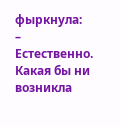фыркнула:
– Естественно. Какая бы ни возникла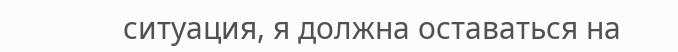ситуация, я должна оставаться на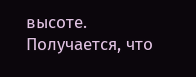высоте.
Получается, что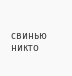свинью никто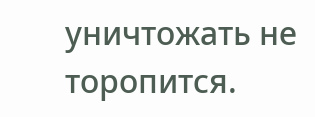уничтожать не торопится.